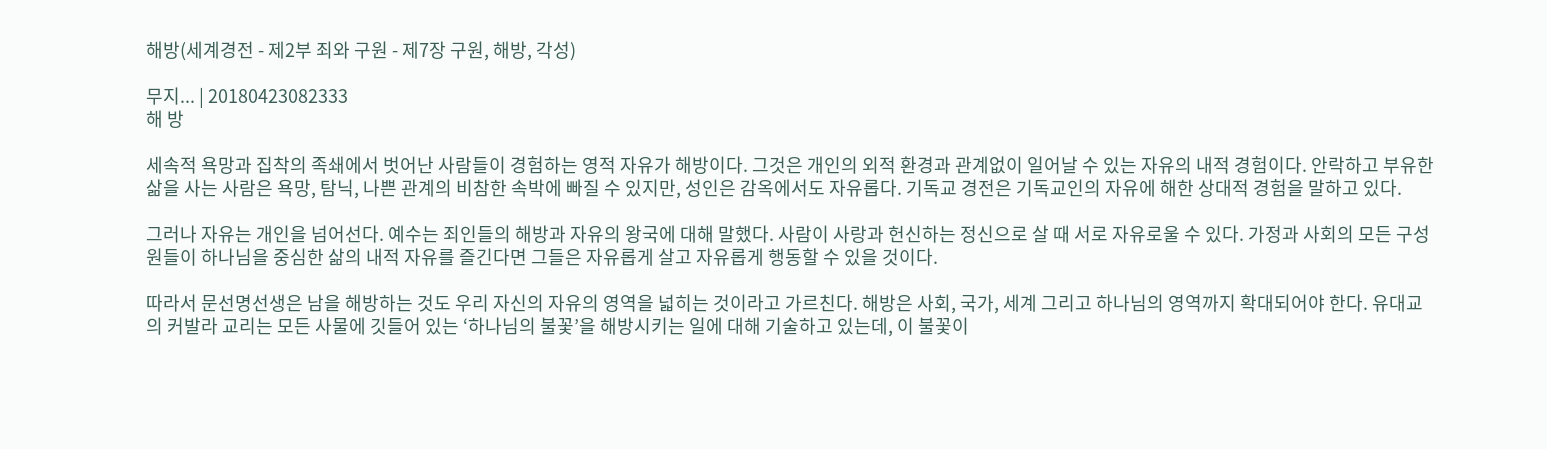해방(세계경전 - 제2부 죄와 구원 - 제7장 구원, 해방, 각성)

무지... | 20180423082333
해 방

세속적 욕망과 집착의 족쇄에서 벗어난 사람들이 경험하는 영적 자유가 해방이다. 그것은 개인의 외적 환경과 관계없이 일어날 수 있는 자유의 내적 경험이다. 안락하고 부유한 삶을 사는 사람은 욕망, 탐닉, 나쁜 관계의 비참한 속박에 빠질 수 있지만, 성인은 감옥에서도 자유롭다. 기독교 경전은 기독교인의 자유에 해한 상대적 경험을 말하고 있다.

그러나 자유는 개인을 넘어선다. 예수는 죄인들의 해방과 자유의 왕국에 대해 말했다. 사람이 사랑과 헌신하는 정신으로 살 때 서로 자유로울 수 있다. 가정과 사회의 모든 구성원들이 하나님을 중심한 삶의 내적 자유를 즐긴다면 그들은 자유롭게 살고 자유롭게 행동할 수 있을 것이다.

따라서 문선명선생은 남을 해방하는 것도 우리 자신의 자유의 영역을 넓히는 것이라고 가르친다. 해방은 사회, 국가, 세계 그리고 하나님의 영역까지 확대되어야 한다. 유대교의 커발라 교리는 모든 사물에 깃들어 있는 ‘하나님의 불꽃’을 해방시키는 일에 대해 기술하고 있는데, 이 불꽃이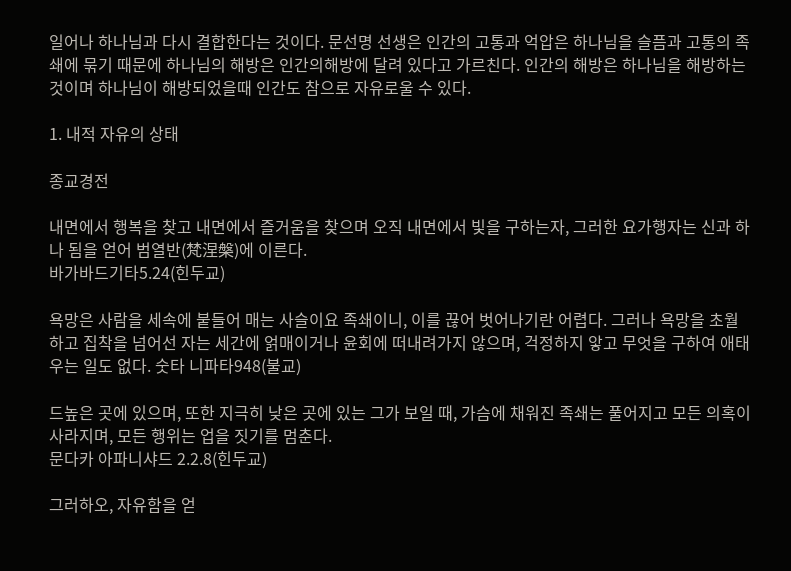일어나 하나님과 다시 결합한다는 것이다. 문선명 선생은 인간의 고통과 억압은 하나님을 슬픔과 고통의 족쇄에 묶기 때문에 하나님의 해방은 인간의해방에 달려 있다고 가르친다. 인간의 해방은 하나님을 해방하는 것이며 하나님이 해방되었을때 인간도 참으로 자유로울 수 있다.

1. 내적 자유의 상태

종교경전

내면에서 행복을 찾고 내면에서 즐거움을 찾으며 오직 내면에서 빛을 구하는자, 그러한 요가행자는 신과 하나 됨을 얻어 범열반(梵涅槃)에 이른다.
바가바드기타5.24(힌두교)

욕망은 사람을 세속에 붙들어 매는 사슬이요 족쇄이니, 이를 끊어 벗어나기란 어렵다. 그러나 욕망을 초월하고 집착을 넘어선 자는 세간에 얽매이거나 윤회에 떠내려가지 않으며, 걱정하지 앟고 무엇을 구하여 애태우는 일도 없다. 숫타 니파타948(불교)

드높은 곳에 있으며, 또한 지극히 낮은 곳에 있는 그가 보일 때, 가슴에 채워진 족쇄는 풀어지고 모든 의혹이 사라지며, 모든 행위는 업을 짓기를 멈춘다.
문다카 아파니샤드 2.2.8(힌두교)

그러하오, 자유함을 얻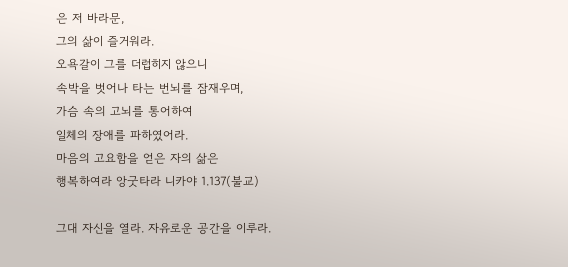은 저 바라문,
그의 삶이 즐거워라.
오욕갈이 그를 더럽히지 않으니
속박을 벗어나 타는 번뇌를 잠재우며,
가슴 속의 고뇌를 통어하여
일체의 장애를 파하였어라.
마음의 고요함을 얻은 자의 삶은
행복하여라 앙굿타라 니카야 1.137(불교)

그대 자신을 열라. 자유로운 공간을 이루라.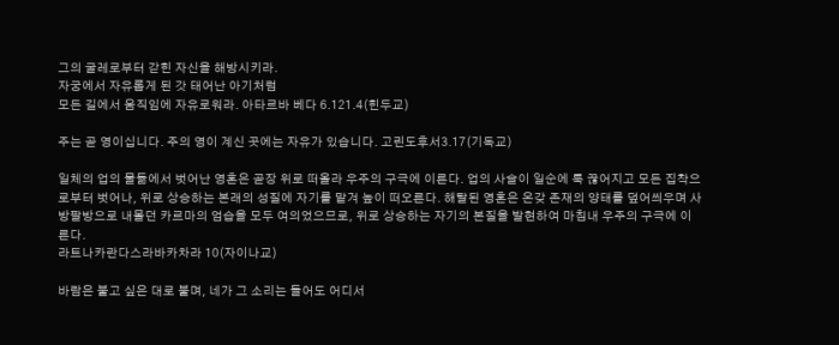그의 굴레로부터 갇힌 자신을 해방시키라.
자궁에서 자유롭게 된 갓 태어난 아기처럼
모든 길에서 움직임에 자유로워라. 아타르바 베다 6.121.4(힌두교)

주는 곧 영이십니다. 주의 영이 계신 곳에는 자유가 있습니다. 고린도후서3.17(기독교)

일체의 업의 물듦에서 벗어난 영혼은 곧장 위로 떠올라 우주의 구극에 이른다. 업의 사슬이 일순에 툭 끊어지고 모든 집착으로부터 벗어나, 위로 상승하는 본래의 성질에 자기를 맡겨 높이 떠오른다. 해탈된 영혼은 온갖 존재의 양태를 덮어씌우며 사방팔방으로 내몰던 카르마의 엄습을 모두 여의었으므로, 위로 상승하는 자기의 본질을 발현하여 마침내 우주의 구극에 이른다.
라트나카란다스라바카차라 10(자이나교)

바람은 불고 싶은 대로 불며, 네가 그 소리는 들어도 어디서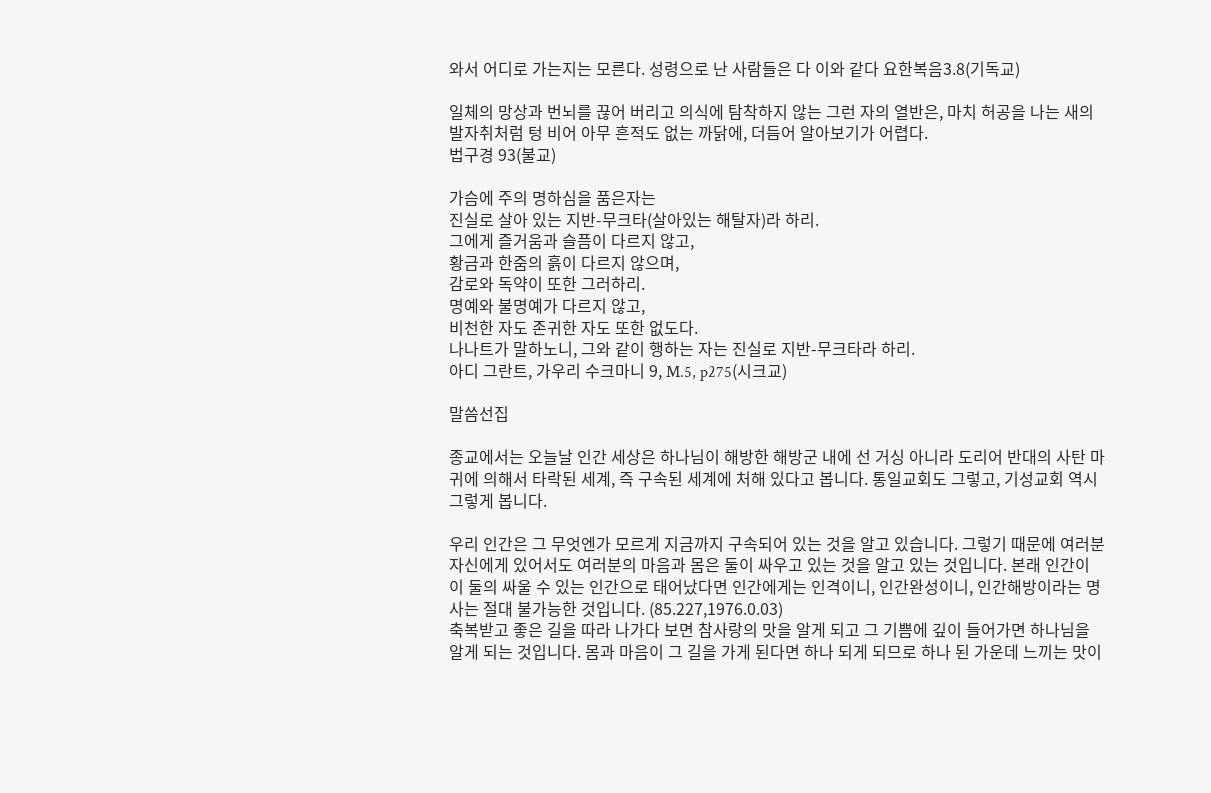와서 어디로 가는지는 모른다. 성령으로 난 사람들은 다 이와 같다 요한복음3.8(기독교)

일체의 망상과 번뇌를 끊어 버리고 의식에 탐착하지 않는 그런 자의 열반은, 마치 허공을 나는 새의 발자취처럼 텅 비어 아무 흔적도 없는 까닭에, 더듬어 알아보기가 어렵다.
법구경 93(불교)

가슴에 주의 명하심을 품은자는
진실로 살아 있는 지반-무크타(살아있는 해탈자)라 하리.
그에게 즐거움과 슬픔이 다르지 않고,
황금과 한줌의 흙이 다르지 않으며,
감로와 독약이 또한 그러하리.
명예와 불명예가 다르지 않고,
비천한 자도 존귀한 자도 또한 없도다.
나나트가 말하노니, 그와 같이 행하는 자는 진실로 지반-무크타라 하리.
아디 그란트, 가우리 수크마니 9, M.5, p275(시크교)

말씀선집

종교에서는 오늘날 인간 세상은 하나님이 해방한 해방군 내에 선 거싱 아니라 도리어 반대의 사탄 마귀에 의해서 타락된 세계, 즉 구속된 세계에 처해 있다고 봅니다. 통일교회도 그렇고, 기성교회 역시 그렇게 봅니다.

우리 인간은 그 무엇엔가 모르게 지금까지 구속되어 있는 것을 알고 있습니다. 그렇기 때문에 여러분 자신에게 있어서도 여러분의 마음과 몸은 둘이 싸우고 있는 것을 알고 있는 것입니다. 본래 인간이 이 둘의 싸울 수 있는 인간으로 태어났다면 인간에게는 인격이니, 인간완성이니, 인간해방이라는 명사는 절대 불가능한 것입니다. (85.227,1976.0.03)
축복받고 좋은 길을 따라 나가다 보면 참사랑의 맛을 알게 되고 그 기쁨에 깊이 들어가면 하나님을 알게 되는 것입니다. 몸과 마음이 그 길을 가게 된다면 하나 되게 되므로 하나 된 가운데 느끼는 맛이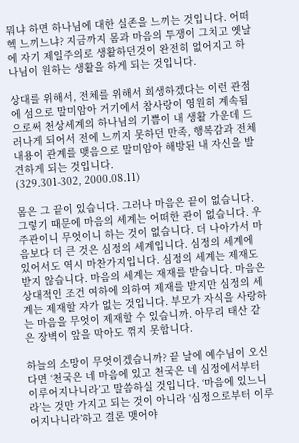뭐냐 하면 하나님에 대한 실존을 느끼는 것입니다. 어떠헥 느끼느냐? 지금까지 몸과 마음의 투쟁이 그치고 옛날에 자기 제일주의로 생활하던것이 완전히 없어지고 하나님이 원하는 생활을 하게 되는 것입니다.

상대를 위해서, 전체를 위해서 희생하겠다는 이런 관점에 섬으로 말미암아 거기에서 참사랑이 영원히 계속됨으로써 천상세계의 하나님의 기쁨이 내 생활 가운데 드러나게 되어서 전에 느끼지 못하던 만족, 행복감과 전체 내용이 관계를 맺음으로 말미암아 해방된 내 자신을 발견하게 되는 것입니다.
(329.301-302, 2000.08.11)

몸은 그 끝이 있습니다. 그러나 마음은 끝이 없습니다. 그렇기 때문에 마음의 세계는 어떠한 관이 없습니다. 우주관이니 무엇이니 하는 것이 없습니다. 더 나아가서 마음보다 더 큰 것은 심정의 세계입니다. 심정의 세계에 있어서도 역시 마찬가지입니다. 심정의 세계는 제재도 받지 않습니다. 마음의 세계는 재재를 받습니다. 마음은 상대적인 조건 여하에 의하여 제재를 받지만 심정의 세계는 제재할 자가 없는 것입니다. 부모가 자식을 사랑하는 마음을 무엇이 제재할 수 있습니까. 아무리 태산 같은 장벽이 앞을 막아도 꺾지 못합니다.

하늘의 소망이 무엇이겠습니까? 끝 날에 예수님이 오신다면 ‘천국은 네 마음에 있고 천국은 네 심정에서부터 이루어지나니라’고 말씀하실 것입니다. ‘마음에 있느니라’는 것만 가지고 되는 것이 아니라 ‘심정으로부터 이루어지나니라’하고 결론 맺어야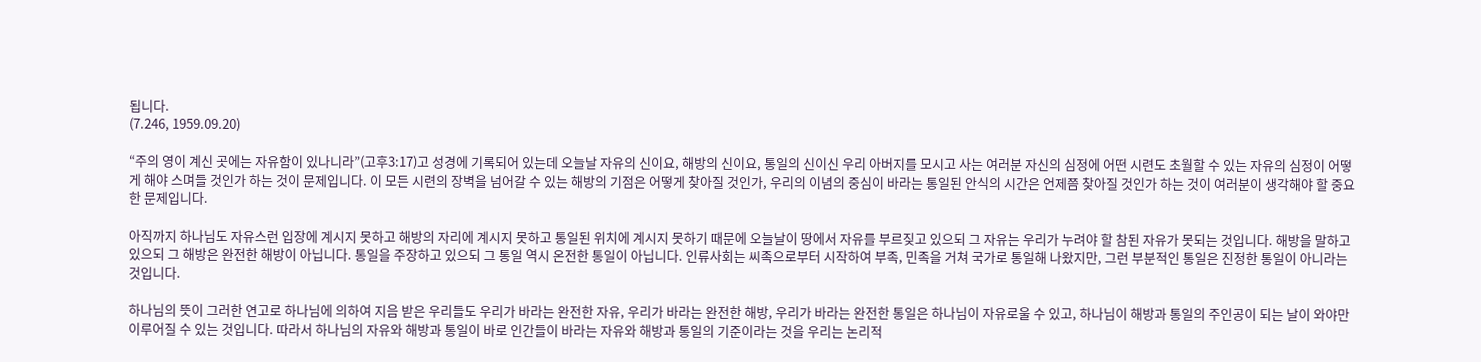됩니다.
(7.246, 1959.09.20)

“주의 영이 계신 곳에는 자유함이 있나니라”(고후3:17)고 성경에 기록되어 있는데 오늘날 자유의 신이요, 해방의 신이요, 통일의 신이신 우리 아버지를 모시고 사는 여러분 자신의 심정에 어떤 시련도 초월할 수 있는 자유의 심정이 어떻게 해야 스며들 것인가 하는 것이 문제입니다. 이 모든 시련의 장벽을 넘어갈 수 있는 해방의 기점은 어떻게 찾아질 것인가, 우리의 이념의 중심이 바라는 통일된 안식의 시간은 언제쯤 찾아질 것인가 하는 것이 여러분이 생각해야 할 중요한 문제입니다.

아직까지 하나님도 자유스런 입장에 계시지 못하고 해방의 자리에 계시지 못하고 통일된 위치에 계시지 못하기 때문에 오늘날이 땅에서 자유를 부르짖고 있으되 그 자유는 우리가 누려야 할 참된 자유가 못되는 것입니다. 해방을 말하고 있으되 그 해방은 완전한 해방이 아닙니다. 통일을 주장하고 있으되 그 통일 역시 온전한 통일이 아닙니다. 인류사회는 씨족으로부터 시작하여 부족, 민족을 거쳐 국가로 통일해 나왔지만, 그런 부분적인 통일은 진정한 통일이 아니라는 것입니다.

하나님의 뜻이 그러한 연고로 하나님에 의하여 지음 받은 우리들도 우리가 바라는 완전한 자유, 우리가 바라는 완전한 해방, 우리가 바라는 완전한 통일은 하나님이 자유로울 수 있고, 하나님이 해방과 통일의 주인공이 되는 날이 와야만 이루어질 수 있는 것입니다. 따라서 하나님의 자유와 해방과 통일이 바로 인간들이 바라는 자유와 해방과 통일의 기준이라는 것을 우리는 논리적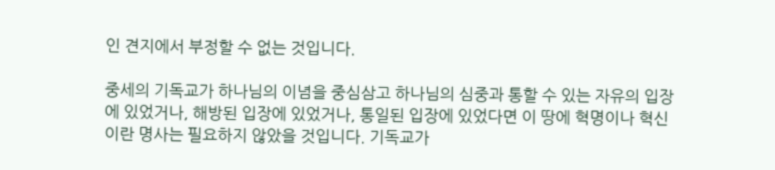인 견지에서 부정할 수 없는 것입니다.

중세의 기독교가 하나님의 이념을 중심삼고 하나님의 심중과 통할 수 있는 자유의 입장에 있었거나, 해방된 입장에 있었거나, 통일된 입장에 있었다면 이 땅에 혁명이나 혁신이란 명사는 필요하지 않았을 것입니다. 기독교가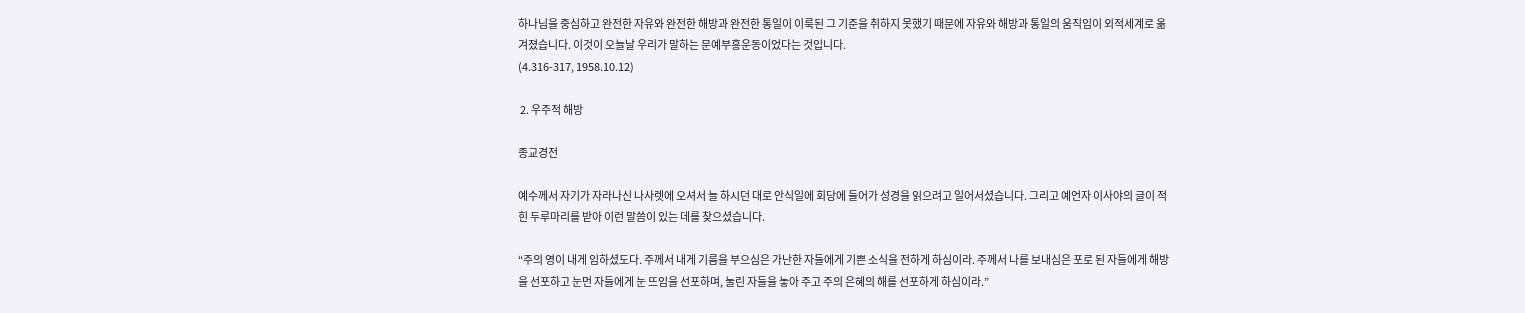하나님을 중심하고 완전한 자유와 완전한 해방과 완전한 통일이 이룩된 그 기준을 취하지 못했기 때문에 자유와 해방과 통일의 움직임이 외적세계로 옮겨졌습니다. 이것이 오늘날 우리가 말하는 문예부흥운동이었다는 것입니다.
(4.316-317, 1958.10.12)

 2. 우주적 해방

종교경전

예수께서 자기가 자라나신 나사렛에 오셔서 늘 하시던 대로 안식일에 회당에 들어가 성경을 읽으려고 일어서셨습니다. 그리고 예언자 이사야의 글이 적힌 두루마리를 받아 이런 말씀이 있는 데를 찾으셨습니다.

“주의 영이 내게 임하셨도다. 주께서 내게 기름을 부으심은 가난한 자들에게 기쁜 소식을 전하게 하심이라. 주께서 나를 보내심은 포로 된 자들에게 해방을 선포하고 눈먼 자들에게 눈 뜨임을 선포하며, 눌린 자들을 놓아 주고 주의 은혜의 해를 선포하게 하심이라.”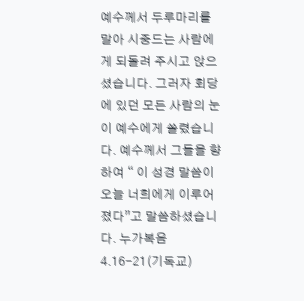예수께서 두루마리를 말아 시중드는 사람에게 되돌려 주시고 앉으셨습니다. 그러자 회당에 있던 모든 사람의 눈이 예수에게 쏠렸습니다. 예수께서 그들을 향하여 “ 이 성경 말씀이 오늘 너희에게 이루어졌다”고 말씀하셨습니다. 누가복음4.16-21(기독교)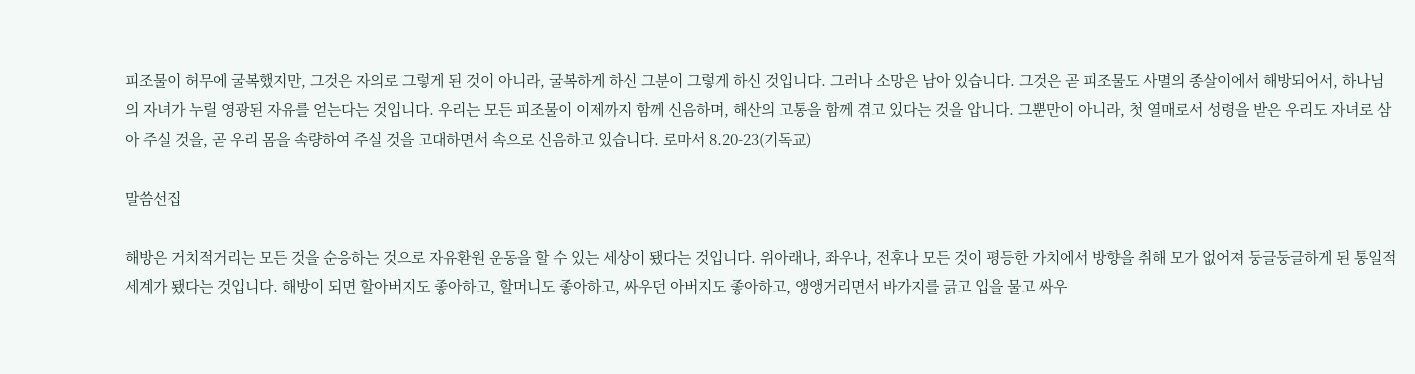피조물이 허무에 굴복했지만, 그것은 자의로 그렇게 된 것이 아니라, 굴복하게 하신 그분이 그렇게 하신 것입니다. 그러나 소망은 남아 있습니다. 그것은 곧 피조물도 사멸의 종살이에서 해방되어서, 하나님의 자녀가 누릴 영광된 자유를 얻는다는 것입니다. 우리는 모든 피조물이 이제까지 함께 신음하며, 해산의 고통을 함께 겪고 있다는 것을 압니다. 그뿐만이 아니라, 첫 열매로서 성령을 받은 우리도 자녀로 삼아 주실 것을, 곧 우리 몸을 속량하여 주실 것을 고대하면서 속으로 신음하고 있습니다. 로마서 8.20-23(기독교)

말씀선집

해방은 거치적거리는 모든 것을 순응하는 것으로 자유환원 운동을 할 수 있는 세상이 됐다는 것입니다. 위아래나, 좌우나, 전후나 모든 것이 평등한 가치에서 방향을 취해 모가 없어져 둥글둥글하게 된 통일적 세계가 됐다는 것입니다. 해방이 되면 할아버지도 좋아하고, 할머니도 좋아하고, 싸우던 아버지도 좋아하고, 앵앵거리면서 바가지를 긁고 입을 물고 싸우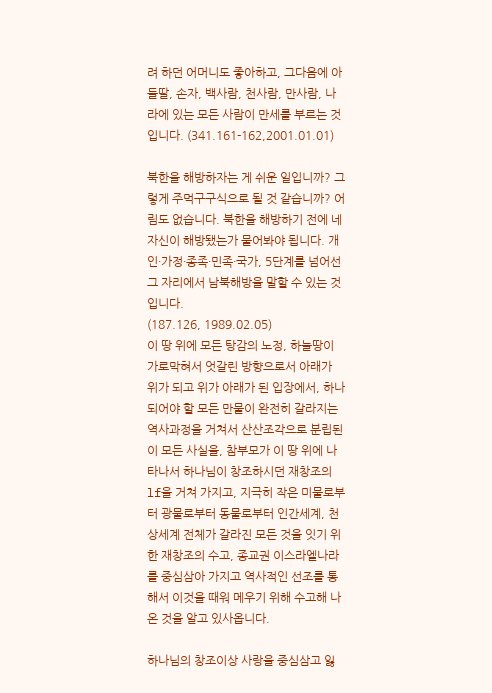려 하던 어머니도 좋아하고, 그다음에 아들딸, 손자, 백사람, 천사람, 만사람, 나라에 있는 모든 사람이 만세를 부르는 것입니다. (341.161-162,2001.01.01)

북한을 해방하자는 게 쉬운 일입니까? 그렇게 주먹구구식으로 될 것 같습니까? 어림도 없습니다. 북한을 해방하기 전에 네 자신이 해방됐는가 물어봐야 됩니다. 개인·가정·종족·민족·국가, 5단계를 넘어선 그 자리에서 남북해방을 말할 수 있는 것입니다.
(187.126, 1989.02.05)
이 땅 위에 모든 탕감의 노정, 하늘땅이 가로막혀서 엇갈린 방향으로서 아래가 위가 되고 위가 아래가 된 입장에서, 하나 되어야 할 모든 만물이 완전히 갈라지는 역사과정을 거쳐서 산산조각으로 분립된 이 모든 사실을, 참부모가 이 땅 위에 나타나서 하나님이 창조하시던 재창조의 lf을 거쳐 가지고, 지극히 작은 미물로부터 광물로부터 동물로부터 인간세계, 천상세계 전체가 갈라진 모든 것을 잇기 위한 재창조의 수고, 종교권 이스라엘나라를 중심삼아 가지고 역사적인 선조를 통해서 이것을 때워 메우기 위해 수고해 나온 것을 알고 있사옵니다.

하나님의 창조이상 사랑을 중심삼고 잃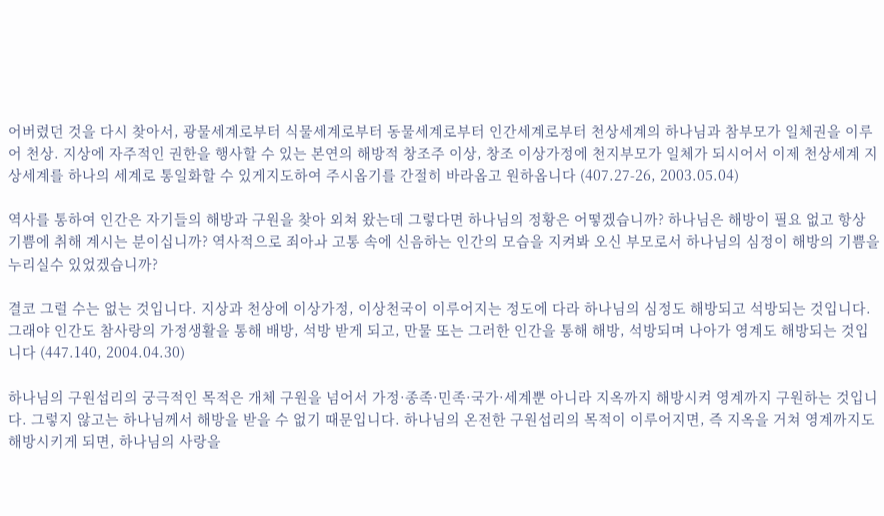어버렸던 것을 다시 찾아서, 광물세계로부터 식물세계로부터 동물세계로부터 인간세계로부터 천상세계의 하나님과 참부모가 일체권을 이루어 천상. 지상에 자주적인 권한을 행사할 수 있는 본연의 해방적 창조주 이상, 창조 이상가정에 천지부모가 일체가 되시어서 이제 천상세계 지상세계를 하나의 세계로 통일화할 수 있게지도하여 주시옵기를 간절히 바라옵고 원하옵니다 (407.27-26, 2003.05.04)

역사를 통하여 인간은 자기들의 해방과 구원을 찾아 외쳐 왔는데 그렇다면 하나님의 정황은 어떻겠습니까? 하나님은 해방이 필요 없고 항상 기쁨에 취해 계시는 분이십니까? 역사적으로 죄아ㅘ 고통 속에 신음하는 인간의 모습을 지켜봐 오신 부모로서 하나님의 심정이 해방의 기쁨을 누리실수 있었겠습니까?

결코 그럴 수는 없는 것입니다. 지상과 천상에 이상가정, 이상천국이 이루어지는 정도에 다라 하나님의 심정도 해방되고 석방되는 것입니다. 그래야 인간도 참사랑의 가정생활을 통해 배방, 석방 받게 되고, 만물 또는 그러한 인간을 통해 해방, 석방되며 나아가 영계도 해방되는 것입니다 (447.140, 2004.04.30)

하나님의 구원섭리의 궁극적인 목적은 개체 구원을 넘어서 가정·종족·민족·국가·세계뿐 아니라 지옥까지 해방시켜 영계까지 구원하는 것입니다. 그렇지 않고는 하나님께서 해방을 받을 수 없기 때문입니다. 하나님의 온전한 구원섭리의 목적이 이루어지면, 즉 지옥을 거쳐 영계까지도 해방시키게 되면, 하나님의 사랑을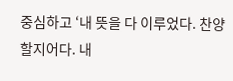중심하고 ‘내 뜻을 다 이루었다. 찬양할지어다. 내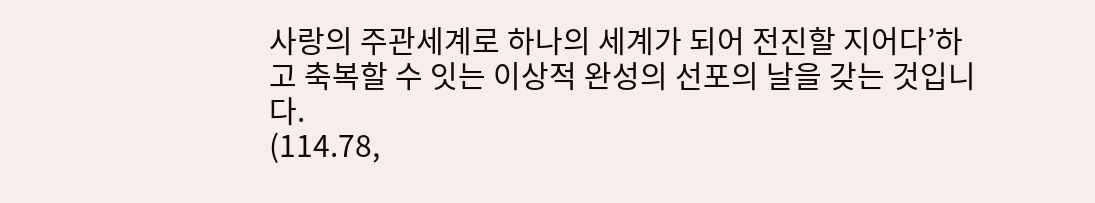사랑의 주관세계로 하나의 세계가 되어 전진할 지어다’하고 축복할 수 잇는 이상적 완성의 선포의 날을 갖는 것입니다.
(114.78,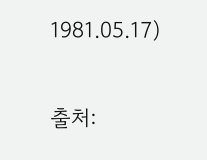1981.05.17)

출처: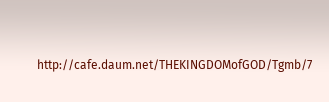http://cafe.daum.net/THEKINGDOMofGOD/Tgmb/7